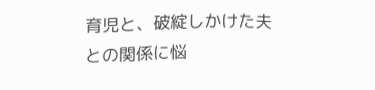育児と、破綻しかけた夫との関係に悩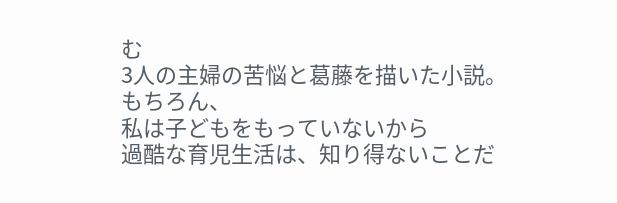む
3人の主婦の苦悩と葛藤を描いた小説。
もちろん、
私は子どもをもっていないから
過酷な育児生活は、知り得ないことだ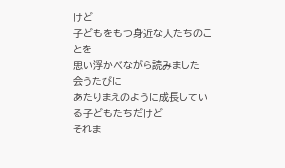けど
子どもをもつ身近な人たちのことを
思い浮かべながら読みました
会うたびに
あたりまえのように成長している子どもたちだけど
それま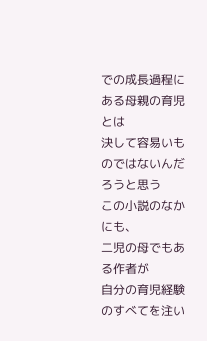での成長過程にある母親の育児とは
決して容易いものではないんだろうと思う
この小説のなかにも、
二児の母でもある作者が
自分の育児経験のすべてを注い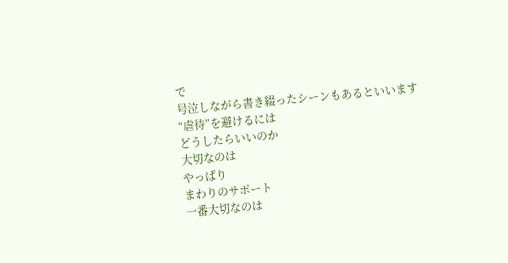で
号泣しながら書き綴ったシーンもあるといいます
“虐待”を避けるには
どうしたらいいのか
大切なのは
やっぱり
まわりのサポート
一番大切なのは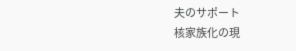夫のサポート
核家族化の現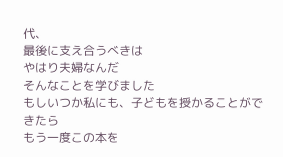代、
最後に支え合うべきは
やはり夫婦なんだ
そんなことを学びました
もしいつか私にも、子どもを授かることができたら
もう一度この本を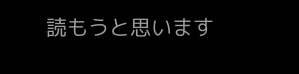読もうと思います